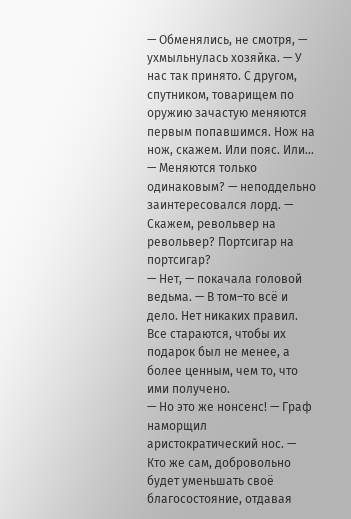— Обменялись, не смотря, — ухмыльнулась хозяйка. — У нас так принято. С другом, спутником, товарищем по оружию зачастую меняются первым попавшимся. Нож на нож, скажем. Или пояс. Или…
— Меняются только одинаковым? — неподдельно заинтересовался лорд. — Скажем, револьвер на револьвер? Портсигар на портсигар?
— Нет, — покачала головой ведьма. — В том–то всё и дело. Нет никаких правил. Все стараются, чтобы их подарок был не менее, а более ценным, чем то, что ими получено.
— Но это же нонсенс! — Граф наморщил аристократический нос. — Кто же сам, добровольно будет уменьшать своё благосостояние, отдавая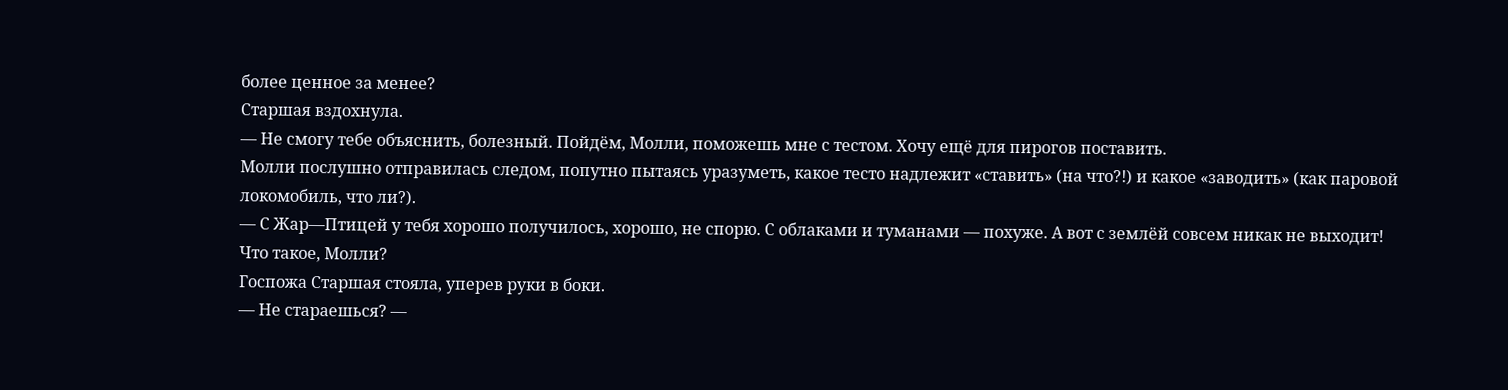более ценное за менее?
Старшая вздохнула.
— Не смогу тебе объяснить, болезный. Пойдём, Молли, поможешь мне с тестом. Хочу ещё для пирогов поставить.
Молли послушно отправилась следом, попутно пытаясь уразуметь, какое тесто надлежит «ставить» (на что?!) и какое «заводить» (как паровой локомобиль, что ли?).
— С Жар—Птицей у тебя хорошо получилось, хорошо, не спорю. С облаками и туманами — похуже. А вот с землёй совсем никак не выходит! Что такое, Молли?
Госпожа Старшая стояла, уперев руки в боки.
— Не стараешься? —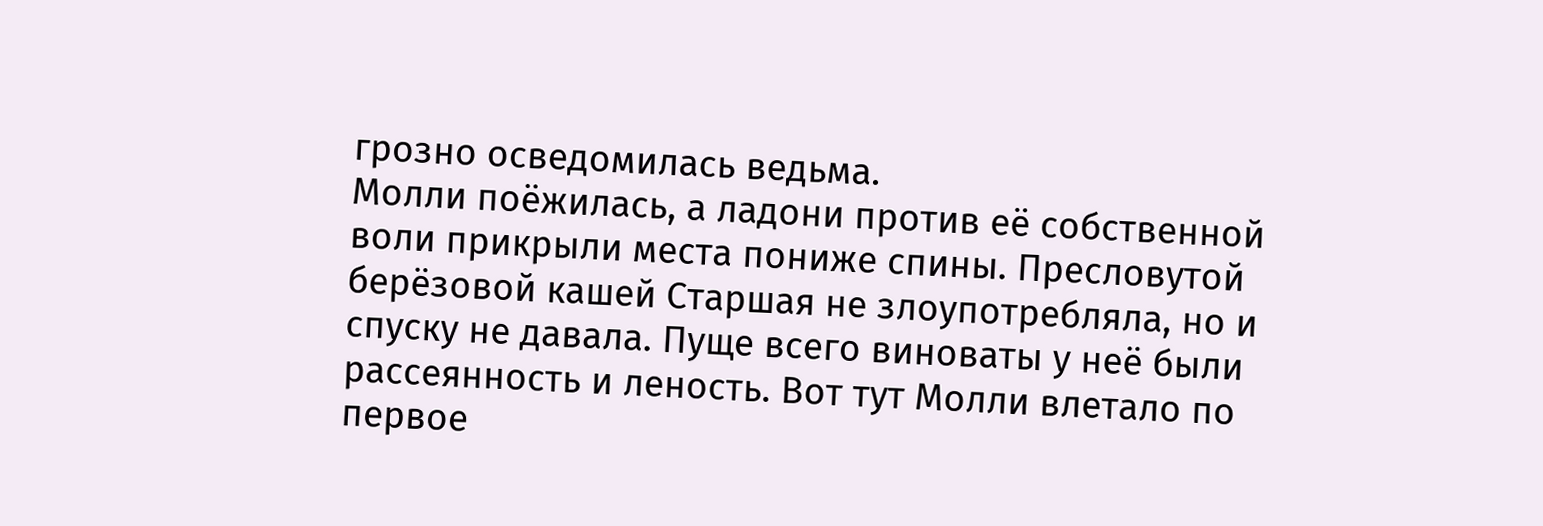грозно осведомилась ведьма.
Молли поёжилась, а ладони против её собственной воли прикрыли места пониже спины. Пресловутой берёзовой кашей Старшая не злоупотребляла, но и спуску не давала. Пуще всего виноваты у неё были рассеянность и леность. Вот тут Молли влетало по первое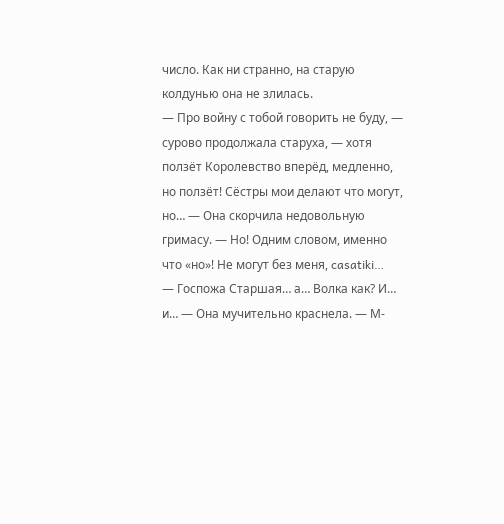число. Как ни странно, на старую колдунью она не злилась.
— Про войну с тобой говорить не буду, — сурово продолжала старуха, — хотя ползёт Королевство вперёд, медленно, но ползёт! Сёстры мои делают что могут, но… — Она скорчила недовольную гримасу. — Но! Одним словом, именно что «но»! Не могут без меня, casatiki…
— Госпожа Старшая… а… Волка как? И… и… — Она мучительно краснела. — М-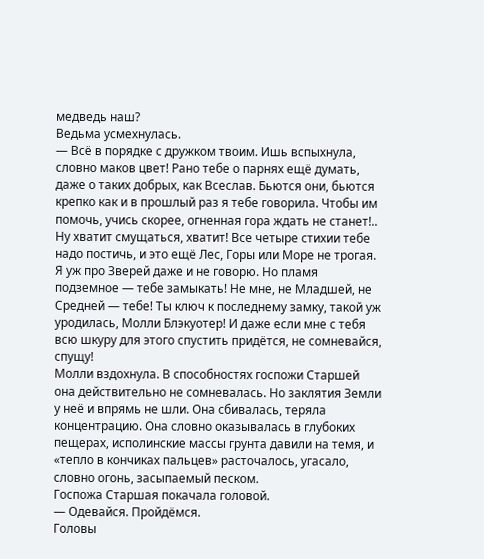медведь наш?
Ведьма усмехнулась.
— Всё в порядке с дружком твоим. Ишь вспыхнула, словно маков цвет! Рано тебе о парнях ещё думать, даже о таких добрых, как Всеслав. Бьются они, бьются крепко как и в прошлый раз я тебе говорила. Чтобы им помочь, учись скорее, огненная гора ждать не станет!.. Ну хватит смущаться, хватит! Все четыре стихии тебе надо постичь, и это ещё Лес, Горы или Море не трогая. Я уж про Зверей даже и не говорю. Но пламя подземное — тебе замыкать! Не мне, не Младшей, не Средней — тебе! Ты ключ к последнему замку, такой уж уродилась, Молли Блэкуотер! И даже если мне с тебя всю шкуру для этого спустить придётся, не сомневайся, спущу!
Молли вздохнула. В способностях госпожи Старшей она действительно не сомневалась. Но заклятия Земли у неё и впрямь не шли. Она сбивалась, теряла концентрацию. Она словно оказывалась в глубоких пещерах, исполинские массы грунта давили на темя, и «тепло в кончиках пальцев» расточалось, угасало, словно огонь, засыпаемый песком.
Госпожа Старшая покачала головой.
— Одевайся. Пройдёмся.
Головы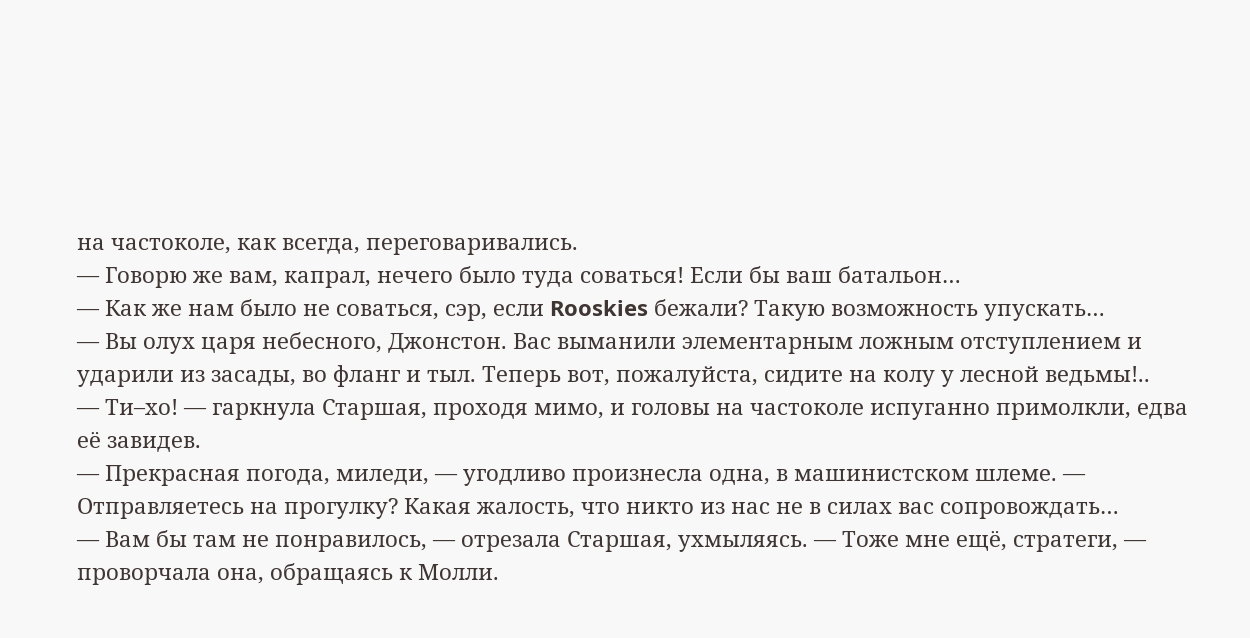на частоколе, как всегда, переговаривались.
— Говорю же вам, капрал, нечего было туда соваться! Если бы ваш батальон…
— Как же нам было не соваться, сэр, если Rooskies бежали? Такую возможность упускать…
— Вы олух царя небесного, Джонстон. Вас выманили элементарным ложным отступлением и ударили из засады, во фланг и тыл. Теперь вот, пожалуйста, сидите на колу у лесной ведьмы!..
— Ти–хо! — гаркнула Старшая, проходя мимо, и головы на частоколе испуганно примолкли, едва её завидев.
— Прекрасная погода, миледи, — угодливо произнесла одна, в машинистском шлеме. — Отправляетесь на прогулку? Какая жалость, что никто из нас не в силах вас сопровождать…
— Вам бы там не понравилось, — отрезала Старшая, ухмыляясь. — Тоже мне ещё, стратеги, — проворчала она, обращаясь к Молли.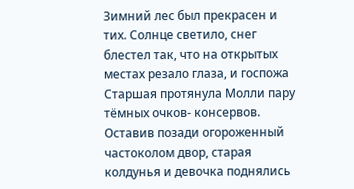Зимний лес был прекрасен и тих. Солнце светило, снег блестел так, что на открытых местах резало глаза, и госпожа Старшая протянула Молли пару тёмных очков- консервов.
Оставив позади огороженный частоколом двор, старая колдунья и девочка поднялись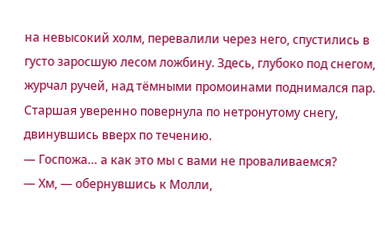на невысокий холм, перевалили через него, спустились в густо заросшую лесом ложбину. Здесь, глубоко под снегом, журчал ручей, над тёмными промоинами поднимался пар.
Старшая уверенно повернула по нетронутому снегу, двинувшись вверх по течению.
— Госпожа… а как это мы с вами не проваливаемся?
— Хм, — обернувшись к Молли,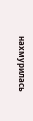нахмурилась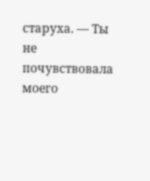старуха. — Ты не почувствовала моего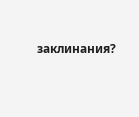заклинания?